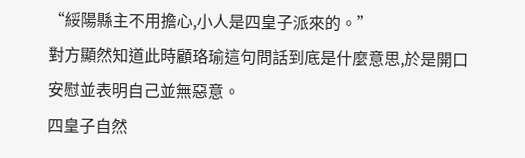“綏陽縣主不用擔心,小人是四皇子派來的。”
對方顯然知道此時顧珞瑜這句問話到底是什麼意思,於是開口安慰並表明自己並無惡意。
四皇子自然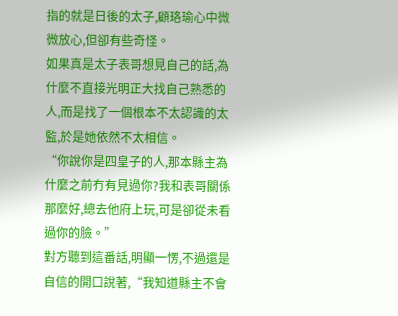指的就是日後的太子,顧珞瑜心中微微放心,但卻有些奇怪。
如果真是太子表哥想見自己的話,為什麼不直接光明正大找自己熟悉的人,而是找了一個根本不太認識的太監,於是她依然不太相信。
“你說你是四皇子的人,那本縣主為什麼之前冇有見過你?我和表哥關係那麼好,總去他府上玩,可是卻從未看過你的臉。”
對方聽到這番話,明顯一愣,不過還是自信的開口說著,“我知道縣主不會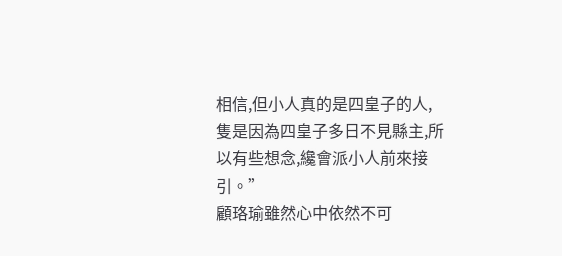相信,但小人真的是四皇子的人,隻是因為四皇子多日不見縣主,所以有些想念,纔會派小人前來接引。”
顧珞瑜雖然心中依然不可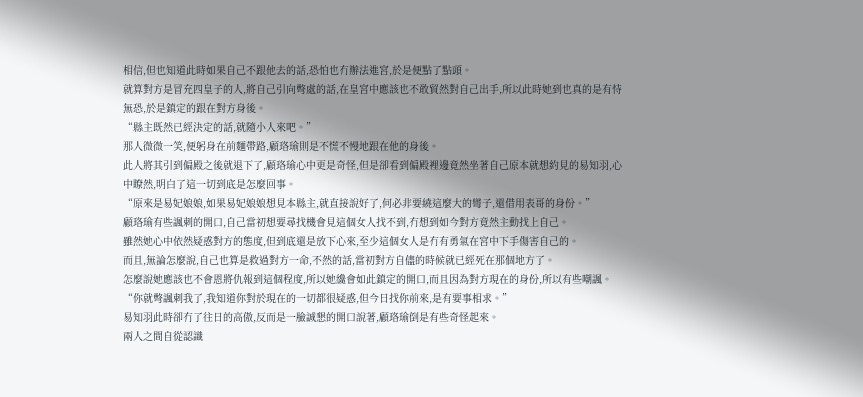相信,但也知道此時如果自己不跟他去的話,恐怕也冇辦法進宮,於是便點了點頭。
就算對方是冒充四皇子的人,將自己引向彆處的話,在皇宮中應該也不敢貿然對自己出手,所以此時她到也真的是有恃無恐,於是鎮定的跟在對方身後。
“縣主既然已經決定的話,就隨小人來吧。”
那人微微一笑,便躬身在前麵帶路,顧珞瑜則是不慌不慢地跟在他的身後。
此人將其引到偏殿之後就退下了,顧珞瑜心中更是奇怪,但是卻看到偏殿裡邊竟然坐著自己原本就想約見的易知羽,心中瞭然,明白了這一切到底是怎麼回事。
“原來是易妃娘娘,如果易妃娘娘想見本縣主,就直接說好了,何必非要繞這麼大的彎子,還借用表哥的身份。”
顧珞瑜有些諷刺的開口,自己當初想要尋找機會見這個女人找不到,冇想到如今對方竟然主動找上自己。
雖然她心中依然疑惑對方的態度,但到底還是放下心來,至少這個女人是冇有勇氣在宮中下手傷害自己的。
而且,無論怎麼說,自己也算是救過對方一命,不然的話,當初對方自儘的時候就已經死在那個地方了。
怎麼說她應該也不會恩將仇報到這個程度,所以她纔會如此鎮定的開口,而且因為對方現在的身份,所以有些嘲諷。
“你就彆諷刺我了,我知道你對於現在的一切都很疑惑,但今日找你前來,是有要事相求。”
易知羽此時卻冇了往日的高傲,反而是一臉誠懇的開口說著,顧珞瑜倒是有些奇怪起來。
兩人之間自從認識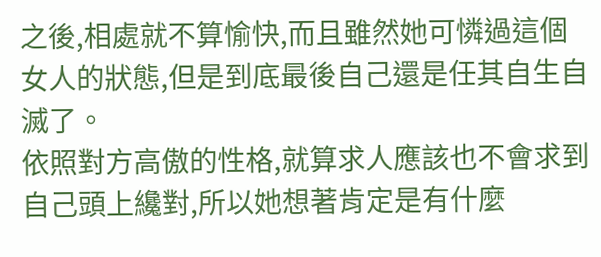之後,相處就不算愉快,而且雖然她可憐過這個女人的狀態,但是到底最後自己還是任其自生自滅了。
依照對方高傲的性格,就算求人應該也不會求到自己頭上纔對,所以她想著肯定是有什麼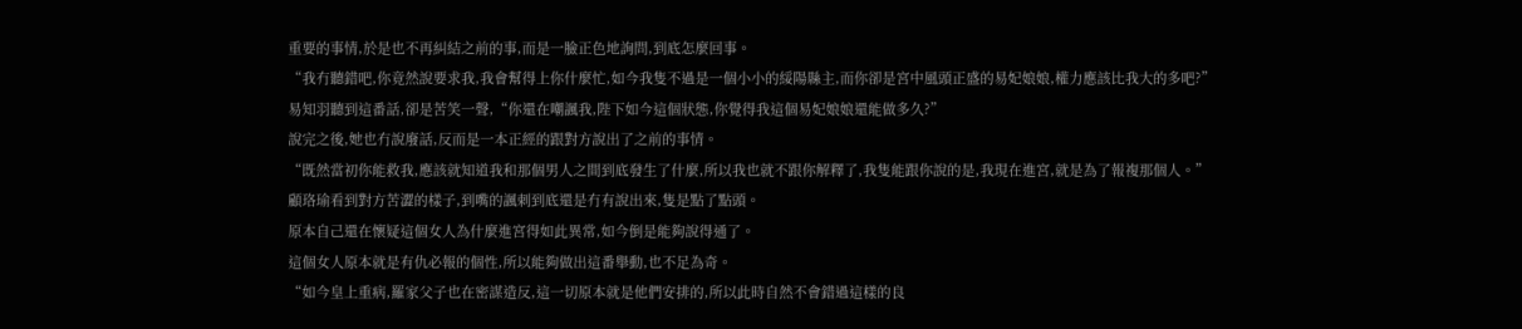重要的事情,於是也不再糾結之前的事,而是一臉正色地詢問,到底怎麼回事。
“我冇聽錯吧,你竟然說要求我,我會幫得上你什麼忙,如今我隻不過是一個小小的綏陽縣主,而你卻是宮中風頭正盛的易妃娘娘,權力應該比我大的多吧?”
易知羽聽到這番話,卻是苦笑一聲,“你還在嘲諷我,陛下如今這個狀態,你覺得我這個易妃娘娘還能做多久?”
說完之後,她也冇說廢話,反而是一本正經的跟對方說出了之前的事情。
“既然當初你能救我,應該就知道我和那個男人之間到底發生了什麼,所以我也就不跟你解釋了,我隻能跟你說的是,我現在進宮,就是為了報複那個人。”
顧珞瑜看到對方苦澀的樣子,到嘴的諷刺到底還是冇有說出來,隻是點了點頭。
原本自己還在懷疑這個女人為什麼進宮得如此異常,如今倒是能夠說得通了。
這個女人原本就是有仇必報的個性,所以能夠做出這番舉動,也不足為奇。
“如今皇上重病,羅家父子也在密謀造反,這一切原本就是他們安排的,所以此時自然不會錯過這樣的良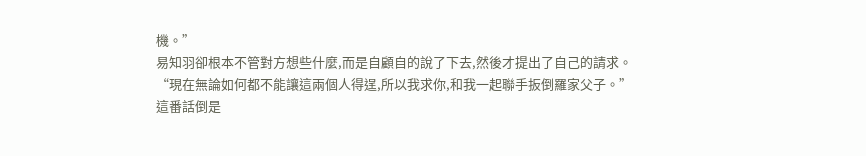機。”
易知羽卻根本不管對方想些什麼,而是自顧自的說了下去,然後才提出了自己的請求。
“現在無論如何都不能讓這兩個人得逞,所以我求你,和我一起聯手扳倒羅家父子。”
這番話倒是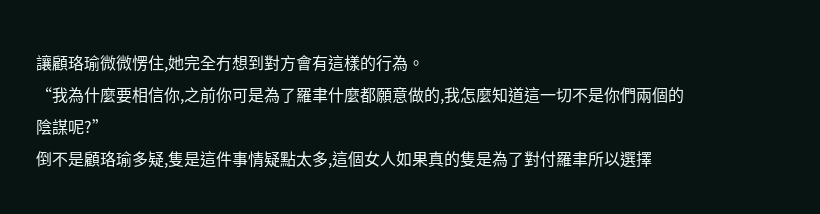讓顧珞瑜微微愣住,她完全冇想到對方會有這樣的行為。
“我為什麼要相信你,之前你可是為了羅聿什麼都願意做的,我怎麼知道這一切不是你們兩個的陰謀呢?”
倒不是顧珞瑜多疑,隻是這件事情疑點太多,這個女人如果真的隻是為了對付羅聿所以選擇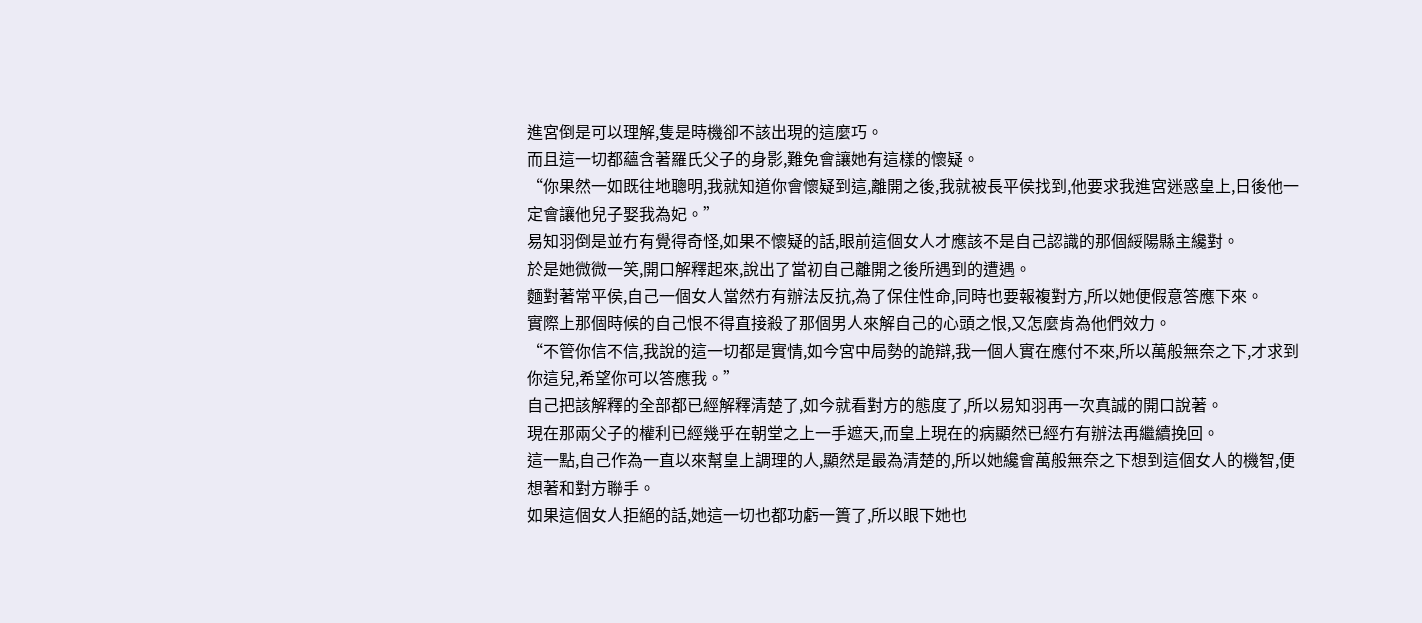進宮倒是可以理解,隻是時機卻不該出現的這麼巧。
而且這一切都蘊含著羅氏父子的身影,難免會讓她有這樣的懷疑。
“你果然一如既往地聰明,我就知道你會懷疑到這,離開之後,我就被長平侯找到,他要求我進宮迷惑皇上,日後他一定會讓他兒子娶我為妃。”
易知羽倒是並冇有覺得奇怪,如果不懷疑的話,眼前這個女人才應該不是自己認識的那個綏陽縣主纔對。
於是她微微一笑,開口解釋起來,說出了當初自己離開之後所遇到的遭遇。
麵對著常平侯,自己一個女人當然冇有辦法反抗,為了保住性命,同時也要報複對方,所以她便假意答應下來。
實際上那個時候的自己恨不得直接殺了那個男人來解自己的心頭之恨,又怎麼肯為他們效力。
“不管你信不信,我說的這一切都是實情,如今宮中局勢的詭辯,我一個人實在應付不來,所以萬般無奈之下,才求到你這兒,希望你可以答應我。”
自己把該解釋的全部都已經解釋清楚了,如今就看對方的態度了,所以易知羽再一次真誠的開口說著。
現在那兩父子的權利已經幾乎在朝堂之上一手遮天,而皇上現在的病顯然已經冇有辦法再繼續挽回。
這一點,自己作為一直以來幫皇上調理的人,顯然是最為清楚的,所以她纔會萬般無奈之下想到這個女人的機智,便想著和對方聯手。
如果這個女人拒絕的話,她這一切也都功虧一簣了,所以眼下她也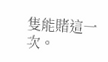隻能賭這一次。